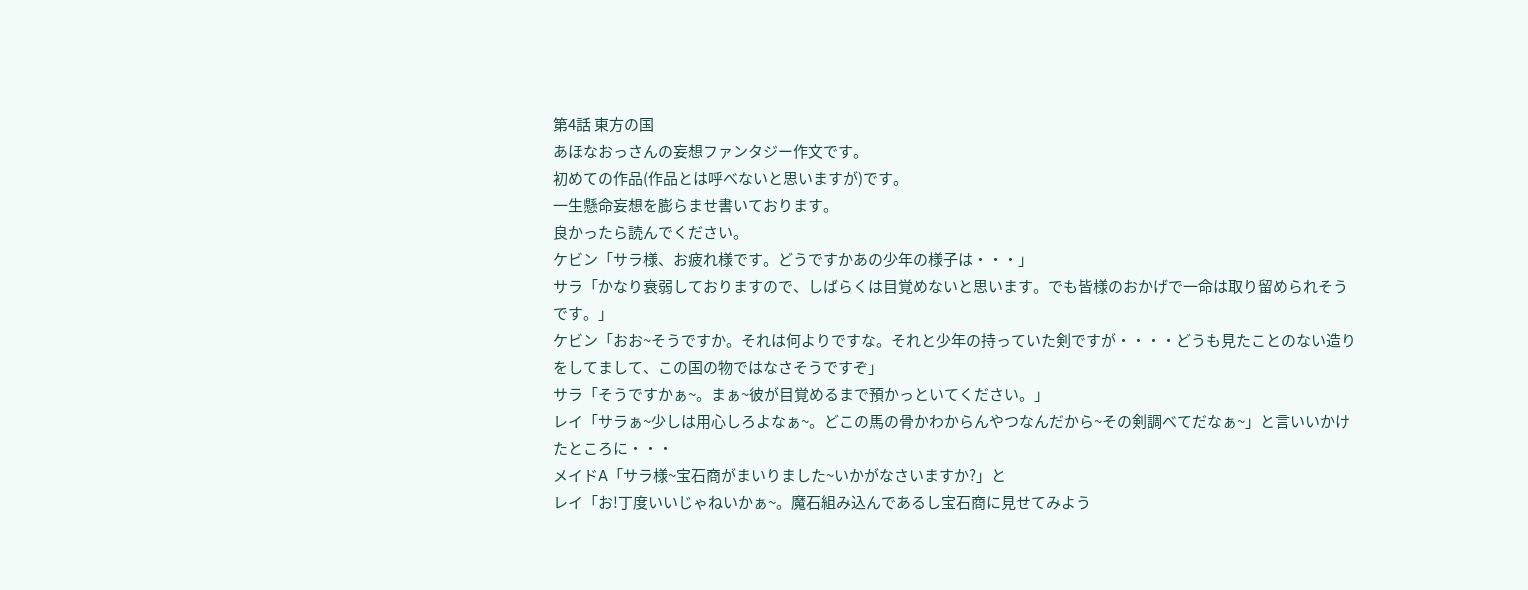第4話 東方の国
あほなおっさんの妄想ファンタジー作文です。
初めての作品(作品とは呼べないと思いますが)です。
一生懸命妄想を膨らませ書いております。
良かったら読んでください。
ケビン「サラ様、お疲れ様です。どうですかあの少年の様子は・・・」
サラ「かなり衰弱しておりますので、しばらくは目覚めないと思います。でも皆様のおかげで一命は取り留められそうです。」
ケビン「おお~そうですか。それは何よりですな。それと少年の持っていた剣ですが・・・・どうも見たことのない造りをしてまして、この国の物ではなさそうですぞ」
サラ「そうですかぁ~。まぁ~彼が目覚めるまで預かっといてください。」
レイ「サラぁ~少しは用心しろよなぁ~。どこの馬の骨かわからんやつなんだから~その剣調べてだなぁ~」と言いいかけたところに・・・
メイドA「サラ様~宝石商がまいりました~いかがなさいますか?」と
レイ「お!丁度いいじゃねいかぁ~。魔石組み込んであるし宝石商に見せてみよう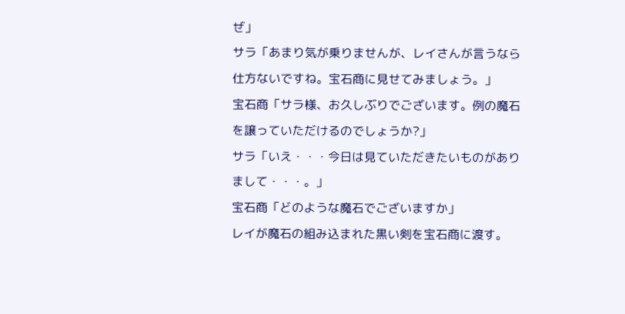ぜ」
サラ「あまり気が乗りませんが、レイさんが言うなら仕方ないですね。宝石商に見せてみましょう。」
宝石商「サラ様、お久しぶりでございます。例の魔石を譲っていただけるのでしょうか?」
サラ「いえ・・・今日は見ていただきたいものがありまして・・・。」
宝石商「どのような魔石でございますか」
レイが魔石の組み込まれた黒い剣を宝石商に渡す。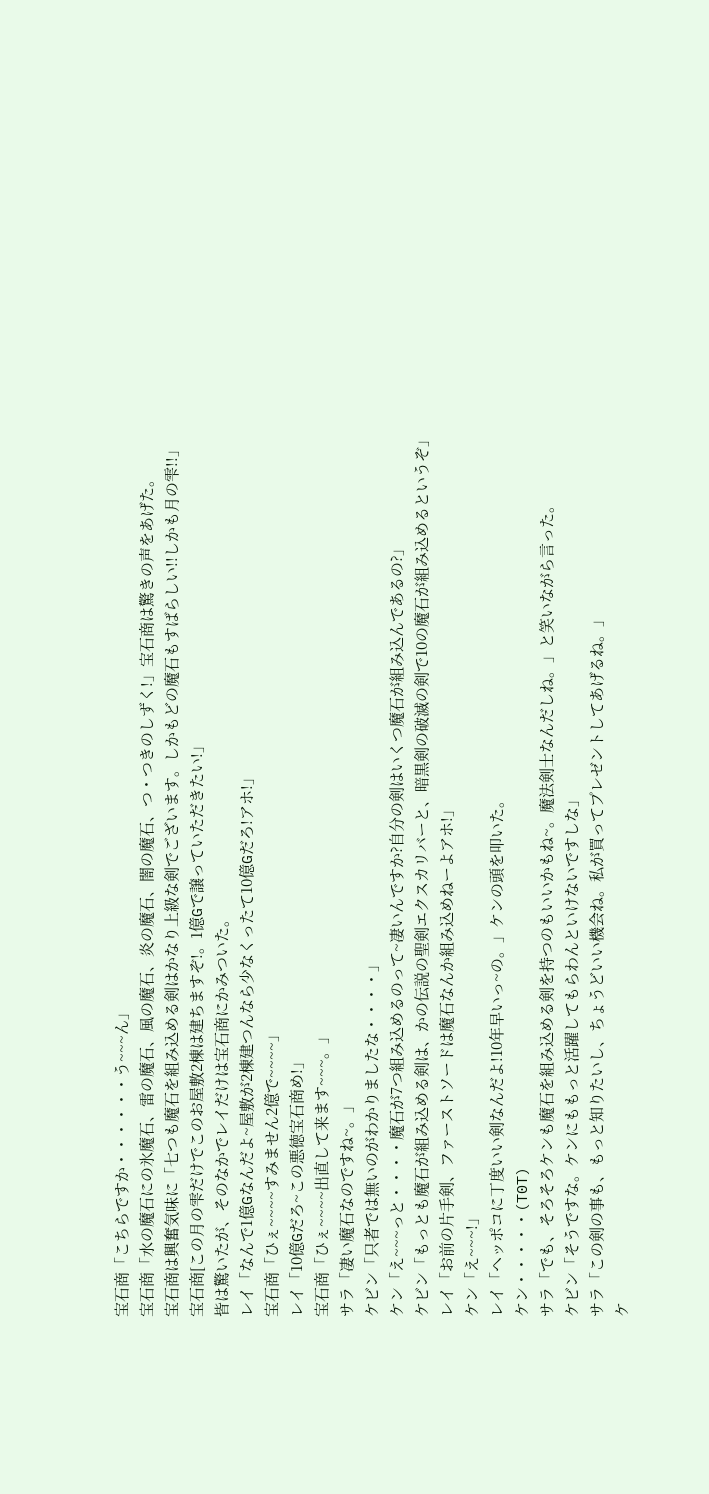宝石商「こちらですか・・・・・・う~~~ん」
宝石商「水の魔石にの氷魔石、雷の魔石、風の魔石、炎の魔石、闇の魔石、つ・つきのしずく!」宝石商は驚きの声をあげた。
宝石商は興奮気味に「七つも魔石を組み込める剣はかなり上級な剣でございます。しかもどの魔石もすばらしい!!しかも月の雫!!」
宝石商[この月の雫だけでこのお屋敷2棟は建ちますぞ!。1億Gで譲っていただきたい!」
皆は驚いたが、そのなかでレイだけは宝石商にかみついた。
レイ「なんで1億Gなんだよ~屋敷が2棟建つんなら少なくったて10億Gだろ!アホ!」
宝石商「ひぇ~~~~すみません2億で~~~~」
レイ「10億Gだろ~この悪徳宝石商め!」
宝石商「ひぇ~~~~出直して来ます~~~。」
サラ「凄い魔石なのですね~。」
ケビン「只者では無いのがわかりましたな・・・・」
ケン「え~~~っと・・・・魔石が7つ組み込めるのって~凄いんですか?自分の剣はいくつ魔石が組み込んであるの?」
ケビン「もっとも魔石が組み込める剣は、かの伝説の聖剣エクスカリバーと、暗黒剣の破滅の剣で10の魔石が組み込めるというぞ」
レイ「お前の片手剣、ファーストソードは魔石なんか組み込めねーよアホ!」
ケン「え~~~!」
レイ「ヘッポコに丁度いい剣なんだよ!10年早いっ~の。」ケンの頭を叩いた。
ケン・・・・・(T0T)
サラ「でも、そろそろケンも魔石を組み込める剣を持つのもいいかもね~。魔法剣士なんだしね。」と笑いながら言った。
ケビン「そうですな。ケンにももっと活躍してもらわんといけないですしな」
サラ「この剣の事も、もっと知りたいし、ちょうどいい機会ね。私が買ってプレゼントしてあげるね。」
ケ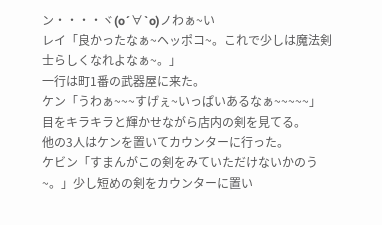ン・・・・ヾ(o´∀`o)ノわぁ~い
レイ「良かったなぁ~ヘッポコ~。これで少しは魔法剣士らしくなれよなぁ~。」
一行は町1番の武器屋に来た。
ケン「うわぁ~~~すげぇ~いっぱいあるなぁ~~~~~」目をキラキラと輝かせながら店内の剣を見てる。
他の3人はケンを置いてカウンターに行った。
ケビン「すまんがこの剣をみていただけないかのう~。」少し短めの剣をカウンターに置い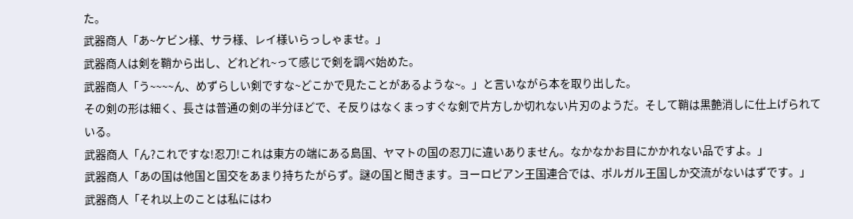た。
武器商人「あ~ケビン様、サラ様、レイ様いらっしゃませ。」
武器商人は剣を鞘から出し、どれどれ~って感じで剣を調べ始めた。
武器商人「う~~~~ん、めずらしい剣ですな~どこかで見たことがあるような~。」と言いながら本を取り出した。
その剣の形は細く、長さは普通の剣の半分ほどで、そ反りはなくまっすぐな剣で片方しか切れない片刃のようだ。そして鞘は黒艶消しに仕上げられている。
武器商人「ん?これですな!忍刀!これは東方の端にある島国、ヤマトの国の忍刀に違いありません。なかなかお目にかかれない品ですよ。」
武器商人「あの国は他国と国交をあまり持ちたがらず。謎の国と聞きます。ヨーロピアン王国連合では、ポルガル王国しか交流がないはずです。」
武器商人「それ以上のことは私にはわ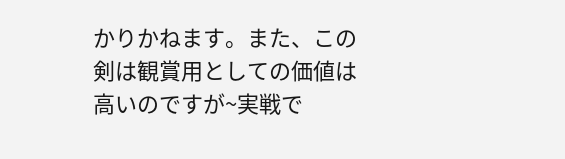かりかねます。また、この剣は観賞用としての価値は高いのですが~実戦で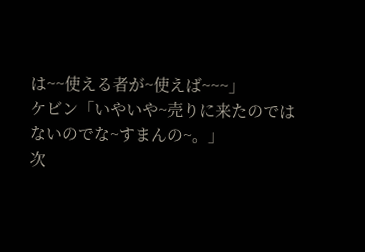は~~使える者が~使えば~~~」
ケビン「いやいや~売りに来たのではないのでな~すまんの~。」
次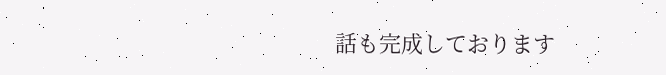話も完成しております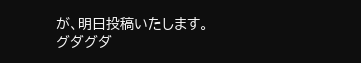が、明日投稿いたします。
グダグダ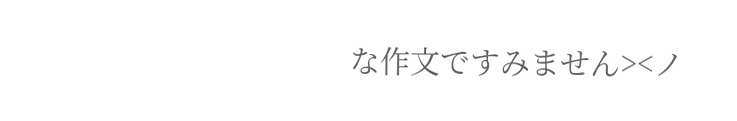な作文ですみません><ノ